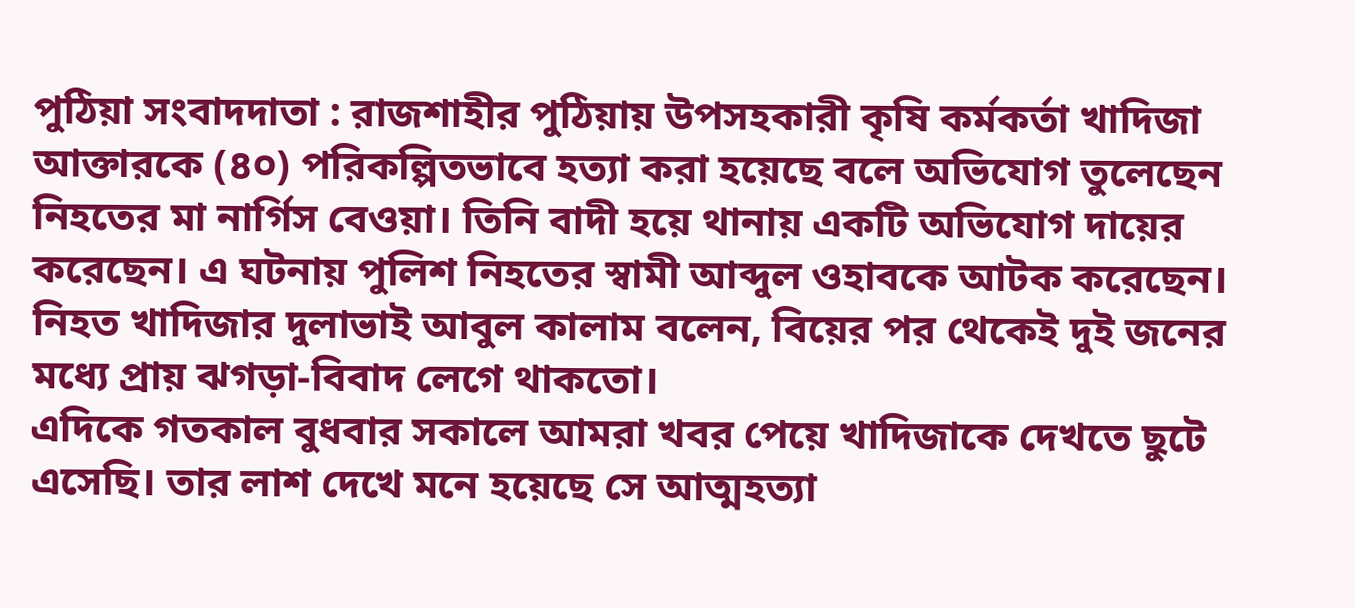পুঠিয়া সংবাদদাতা : রাজশাহীর পুঠিয়ায় উপসহকারী কৃষি কর্মকর্তা খাদিজা আক্তারকে (৪০) পরিকল্পিতভাবে হত্যা করা হয়েছে বলে অভিযোগ তুলেছেন নিহতের মা নার্গিস বেওয়া। তিনি বাদী হয়ে থানায় একটি অভিযোগ দায়ের করেছেন। এ ঘটনায় পুলিশ নিহতের স্বামী আব্দুল ওহাবকে আটক করেছেন। নিহত খাদিজার দুলাভাই আবুল কালাম বলেন, বিয়ের পর থেকেই দুই জনের মধ্যে প্রায় ঝগড়া-বিবাদ লেগে থাকতো।
এদিকে গতকাল বুধবার সকালে আমরা খবর পেয়ে খাদিজাকে দেখতে ছুটে এসেছি। তার লাশ দেখে মনে হয়েছে সে আত্মহত্যা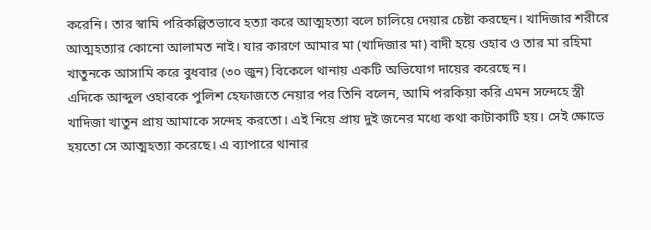করেনি। তার স্বামি পরিকল্পিতভাবে হত্যা করে আত্মহত্যা বলে চালিয়ে দেয়ার চেষ্টা করছেন। খাদিজার শরীরে আত্মহত্যার কোনো আলামত নাই। যার কারণে আমার মা (খাদিজার মা) বাদী হয়ে ওহাব ও তার মা রহিমা খাতুনকে আসামি করে বুধবার (৩০ জুন) বিকেলে থানায় একটি অভিযোগ দায়ের করেছে ন।
এদিকে আব্দুল ওহাবকে পুলিশ হেফাজতে নেয়ার পর তিনি বলেন, আমি পরকিয়া করি এমন সন্দেহে স্ত্রী খাদিজা খাতুন প্রায় আমাকে সন্দেহ করতো। এই নিয়ে প্রায় দুই জনের মধ্যে কথা কাটাকাটি হয়। সেই ক্ষোভে হয়তো সে আত্মহত্যা করেছে। এ ব্যাপারে থানার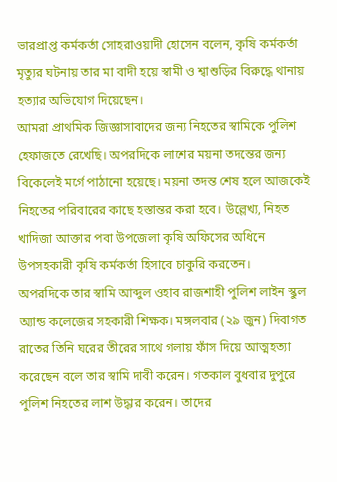ভারপ্রাপ্ত কর্মকর্তা সোহরাওয়াদী হোসেন বলেন, কৃষি কর্মকর্তা মৃত্যুর ঘটনায় তার মা বাদী হয়ে স্বামী ও শ্বাশুড়ির বিরুদ্ধে থানায় হত্যার অভিযোগ দিয়েছেন।
আমরা প্রাথমিক জিজ্ঞাসাবাদের জন্য নিহতের স্বামিকে পুলিশ হেফাজতে রেখেছি। অপরদিকে লাশের ময়না তদন্তের জন্য বিকেলেই মর্গে পাঠানো হয়েছে। ময়না তদন্ত শেষ হলে আজকেই নিহতের পরিবারের কাছে হস্তান্তর করা হবে। উল্লেখ্য, নিহত খাদিজা আক্তার পবা উপজেলা কৃষি অফিসের অধিনে উপসহকারী কৃষি কর্মকর্তা হিসাবে চাকুরি করতেন।
অপরদিকে তার স্বামি আব্দুল ওহাব রাজশাহী পুলিশ লাইন স্কুল অ্যান্ড কলেজের সহকারী শিক্ষক। মঙ্গলবার (২৯ জুন) দিবাগত রাতের তিনি ঘরের তীরের সাথে গলায় ফাঁস দিয়ে আত্মহত্যা করেছেন বলে তার স্বামি দাবী করেন। গতকাল বুধবার দুপুরে পুলিশ নিহতের লাশ উদ্ধার করেন। তাদের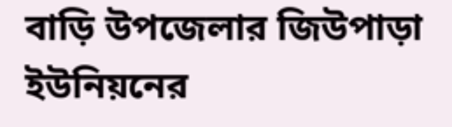বাড়ি উপজেলার জিউপাড়া ইউনিয়নের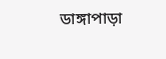ডাঙ্গাপাড়া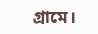গ্রামে।